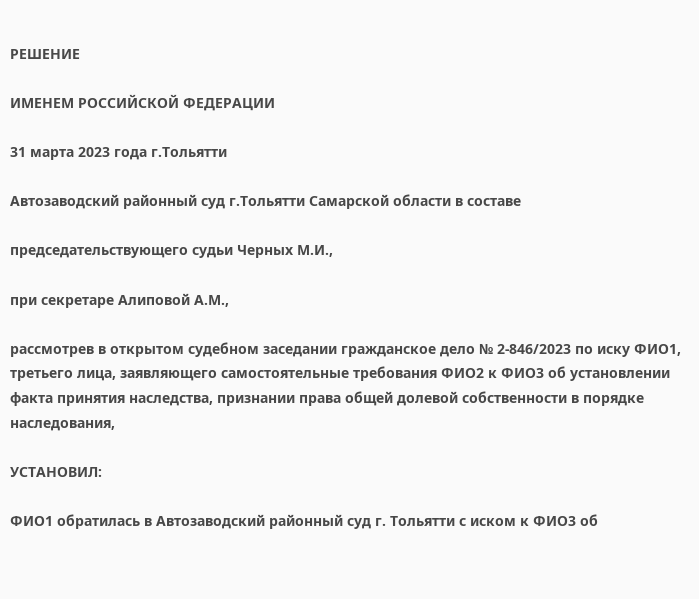РЕШЕНИЕ

ИМЕНЕМ РОССИЙСКОЙ ФЕДЕРАЦИИ

31 марта 2023 года г.Тольятти

Автозаводский районный суд г.Тольятти Самарской области в составе

председательствующего судьи Черных М.И.,

при секретаре Алиповой А.М.,

рассмотрев в открытом судебном заседании гражданское дело № 2-846/2023 по иску ФИО1, третьего лица, заявляющего самостоятельные требования ФИО2 к ФИО3 об установлении факта принятия наследства, признании права общей долевой собственности в порядке наследования,

УСТАНОВИЛ:

ФИО1 обратилась в Автозаводский районный суд г. Тольятти с иском к ФИО3 об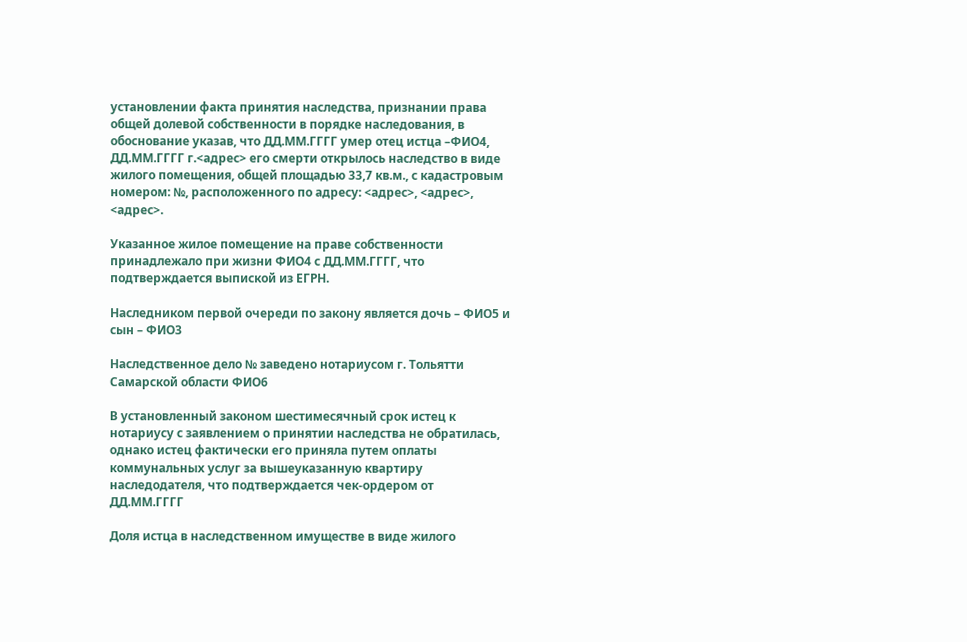установлении факта принятия наследства, признании права общей долевой собственности в порядке наследования, в обоснование указав, что ДД.ММ.ГГГГ умер отец истца –ФИО4, ДД.ММ.ГГГГ г.<адрес> его смерти открылось наследство в виде жилого помещения, общей площадью 33,7 кв.м., с кадастровым номером: №, расположенного по адресу: <адрес>, <адрес>, <адрес>.

Указанное жилое помещение на праве собственности принадлежало при жизни ФИО4 с ДД.ММ.ГГГГ, что подтверждается выпиской из ЕГРН.

Наследником первой очереди по закону является дочь – ФИО5 и сын – ФИО3

Наследственное дело № заведено нотариусом г. Тольятти Самарской области ФИО6

В установленный законом шестимесячный срок истец к нотариусу с заявлением о принятии наследства не обратилась, однако истец фактически его приняла путем оплаты коммунальных услуг за вышеуказанную квартиру наследодателя, что подтверждается чек-ордером от ДД.ММ.ГГГГ

Доля истца в наследственном имуществе в виде жилого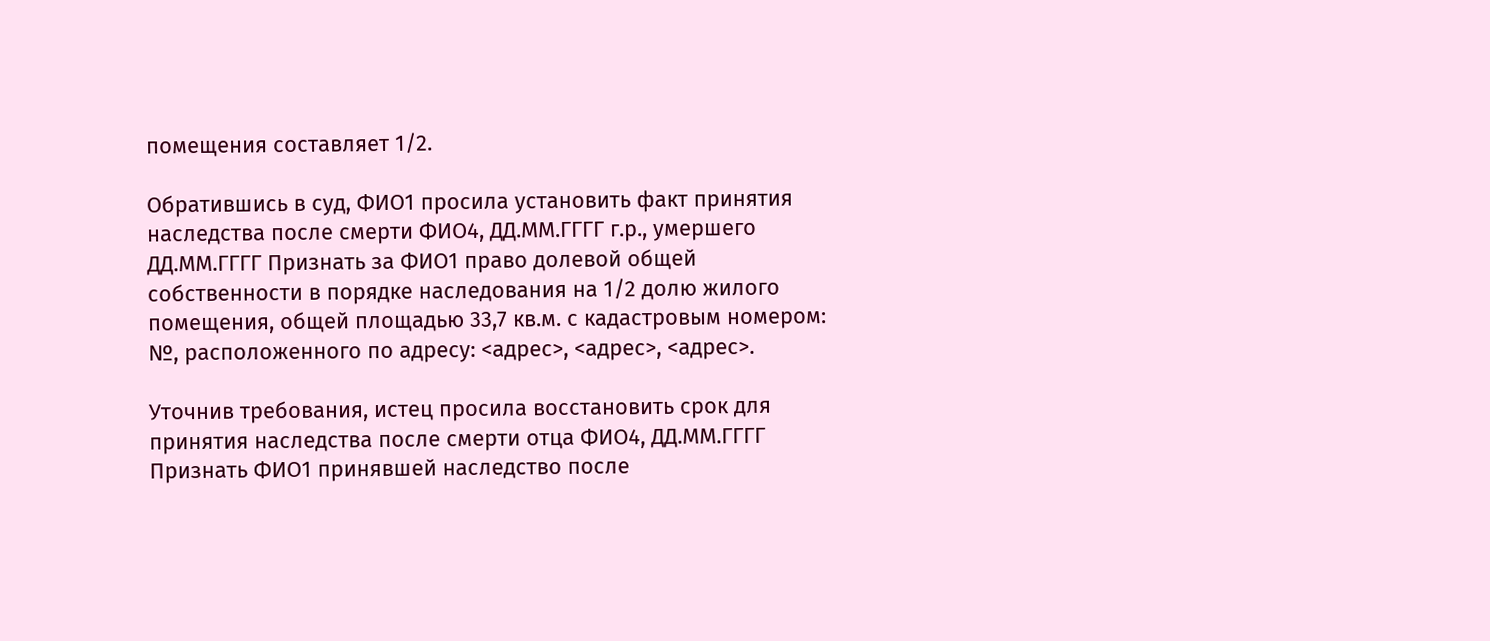помещения составляет 1/2.

Обратившись в суд, ФИО1 просила установить факт принятия наследства после смерти ФИО4, ДД.ММ.ГГГГ г.р., умершего ДД.ММ.ГГГГ Признать за ФИО1 право долевой общей собственности в порядке наследования на 1/2 долю жилого помещения, общей площадью 33,7 кв.м. с кадастровым номером: №, расположенного по адресу: <адрес>, <адрес>, <адрес>.

Уточнив требования, истец просила восстановить срок для принятия наследства после смерти отца ФИО4, ДД.ММ.ГГГГ Признать ФИО1 принявшей наследство после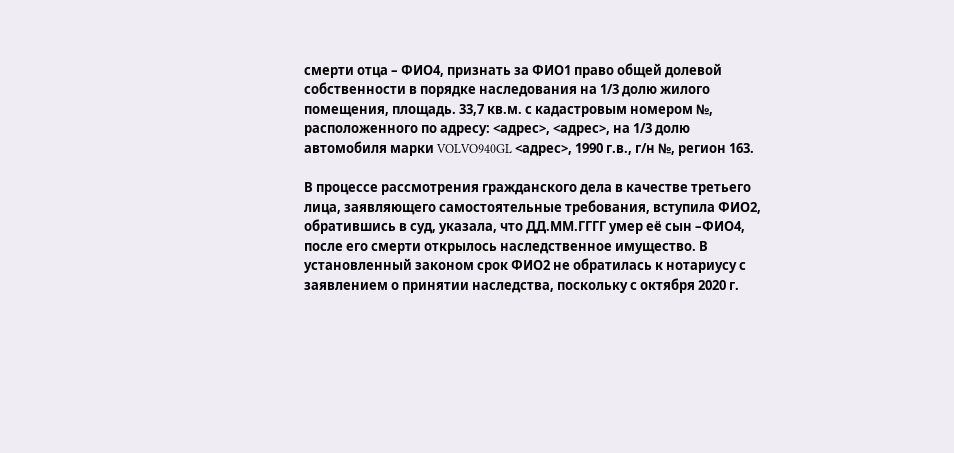смерти отца – ФИО4, признать за ФИО1 право общей долевой собственности в порядке наследования на 1/3 долю жилого помещения, площадь. 33,7 кв.м. с кадастровым номером №, расположенного по адресу: <адрес>, <адрес>, на 1/3 долю автомобиля марки VOLVO940GL <адрес>, 1990 г.в., г/н №, регион 163.

В процессе рассмотрения гражданского дела в качестве третьего лица, заявляющего самостоятельные требования, вступила ФИО2, обратившись в суд, указала, что ДД.ММ.ГГГГ умер её сын –ФИО4, после его смерти открылось наследственное имущество. В установленный законом срок ФИО2 не обратилась к нотариусу с заявлением о принятии наследства, поскольку с октября 2020 г.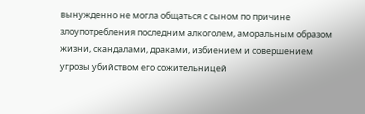вынужденно не могла общаться с сыном по причине злоупотребления последним алкоголем, аморальным образом жизни, скандалами, драками, избиением и совершением угрозы убийством его сожительницей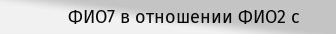ФИО7 в отношении ФИО2 с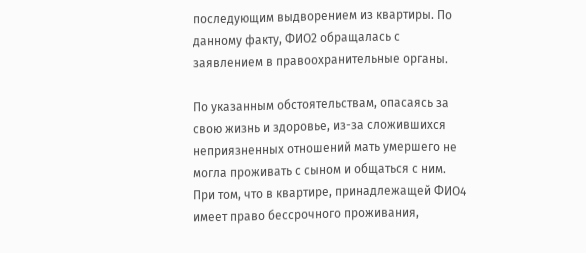последующим выдворением из квартиры. По данному факту, ФИО2 обращалась с заявлением в правоохранительные органы.

По указанным обстоятельствам, опасаясь за свою жизнь и здоровье, из-за сложившихся неприязненных отношений мать умершего не могла проживать с сыном и общаться с ним. При том, что в квартире, принадлежащей ФИО4 имеет право бессрочного проживания,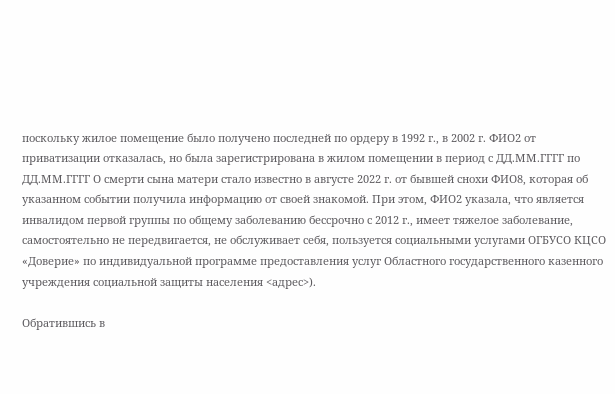поскольку жилое помещение было получено последней по ордеру в 1992 г., в 2002 г. ФИО2 от приватизации отказалась, но была зарегистрирована в жилом помещении в период с ДД.ММ.ГГГГ по ДД.ММ.ГГГГ О смерти сына матери стало известно в августе 2022 г. от бывшей снохи ФИО8, которая об указанном событии получила информацию от своей знакомой. При этом, ФИО2 указала, что является инвалидом первой группы по общему заболеванию бессрочно с 2012 г., имеет тяжелое заболевание, самостоятельно не передвигается, не обслуживает себя, пользуется социальными услугами ОГБУСО КЦСО «Доверие» по индивидуальной программе предоставления услуг Областного государственного казенного учреждения социальной защиты населения <адрес>).

Обратившись в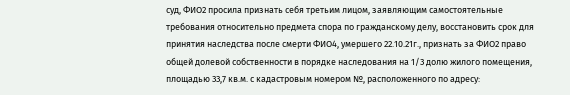суд, ФИО2 просила признать себя третьим лицом, заявляющим самостоятельные требования относительно предмета спора по гражданскому делу, восстановить срок для принятия наследства после смерти ФИО4, умершего 22.10.21г., признать за ФИО2 право общей долевой собственности в порядке наследования на 1/3 долю жилого помещения, площадью 33,7 кв.м. с кадастровым номером №, расположенного по адресу: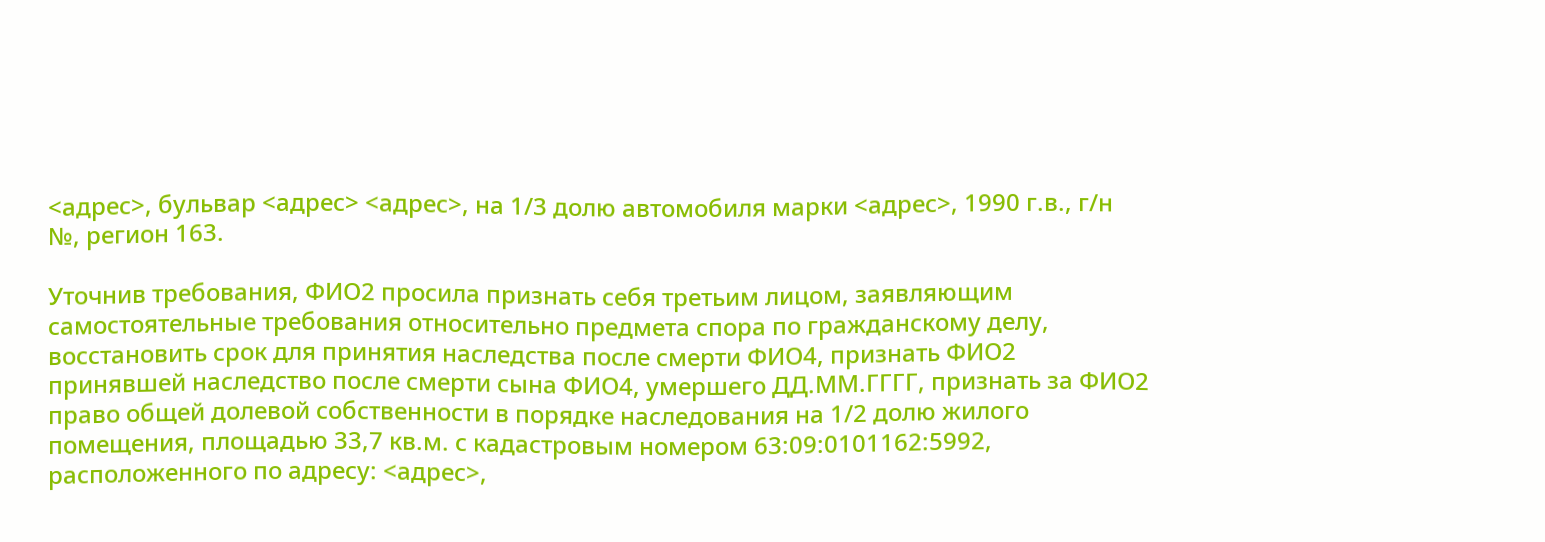<адрес>, бульвар <адрес> <адрес>, на 1/3 долю автомобиля марки <адрес>, 1990 г.в., г/н №, регион 163.

Уточнив требования, ФИО2 просила признать себя третьим лицом, заявляющим самостоятельные требования относительно предмета спора по гражданскому делу, восстановить срок для принятия наследства после смерти ФИО4, признать ФИО2 принявшей наследство после смерти сына ФИО4, умершего ДД.ММ.ГГГГ, признать за ФИО2 право общей долевой собственности в порядке наследования на 1/2 долю жилого помещения, площадью 33,7 кв.м. с кадастровым номером 63:09:0101162:5992, расположенного по адресу: <адрес>,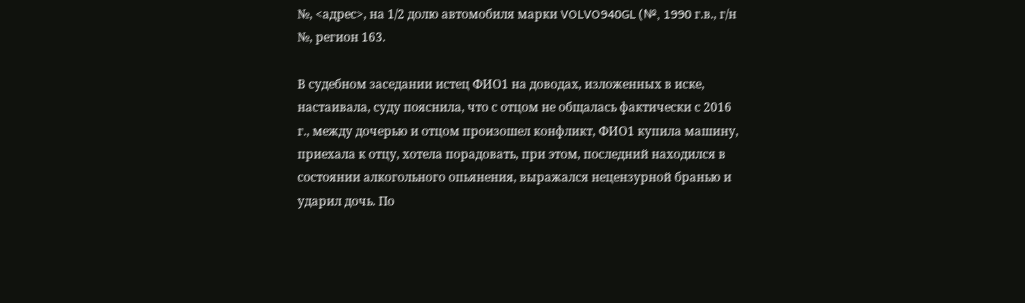№, <адрес>, на 1/2 долю автомобиля марки VOLVO940GL (№, 1990 г.в., г/н №, регион 163.

В судебном заседании истец ФИО1 на доводах, изложенных в иске, настаивала, суду пояснила, что с отцом не общалась фактически с 2016 г., между дочерью и отцом произошел конфликт, ФИО1 купила машину, приехала к отцу, хотела порадовать, при этом, последний находился в состоянии алкогольного опьянения, выражался нецензурной бранью и ударил дочь. По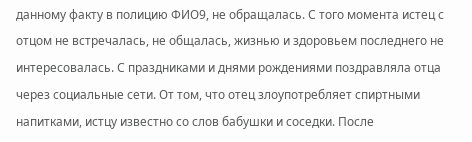данному факту в полицию ФИО9, не обращалась. С того момента истец с отцом не встречалась, не общалась, жизнью и здоровьем последнего не интересовалась. С праздниками и днями рождениями поздравляла отца через социальные сети. От том, что отец злоупотребляет спиртными напитками, истцу известно со слов бабушки и соседки. После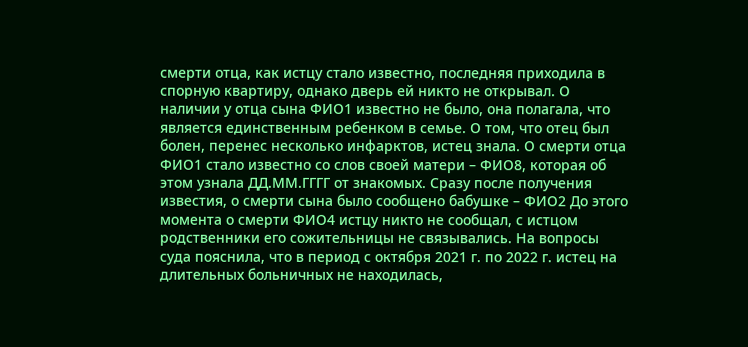смерти отца, как истцу стало известно, последняя приходила в спорную квартиру, однако дверь ей никто не открывал. О наличии у отца сына ФИО1 известно не было, она полагала, что является единственным ребенком в семье. О том, что отец был болен, перенес несколько инфарктов, истец знала. О смерти отца ФИО1 стало известно со слов своей матери – ФИО8, которая об этом узнала ДД.ММ.ГГГГ от знакомых. Сразу после получения известия, о смерти сына было сообщено бабушке – ФИО2 До этого момента о смерти ФИО4 истцу никто не сообщал, с истцом родственники его сожительницы не связывались. На вопросы суда пояснила, что в период с октября 2021 г. по 2022 г. истец на длительных больничных не находилась,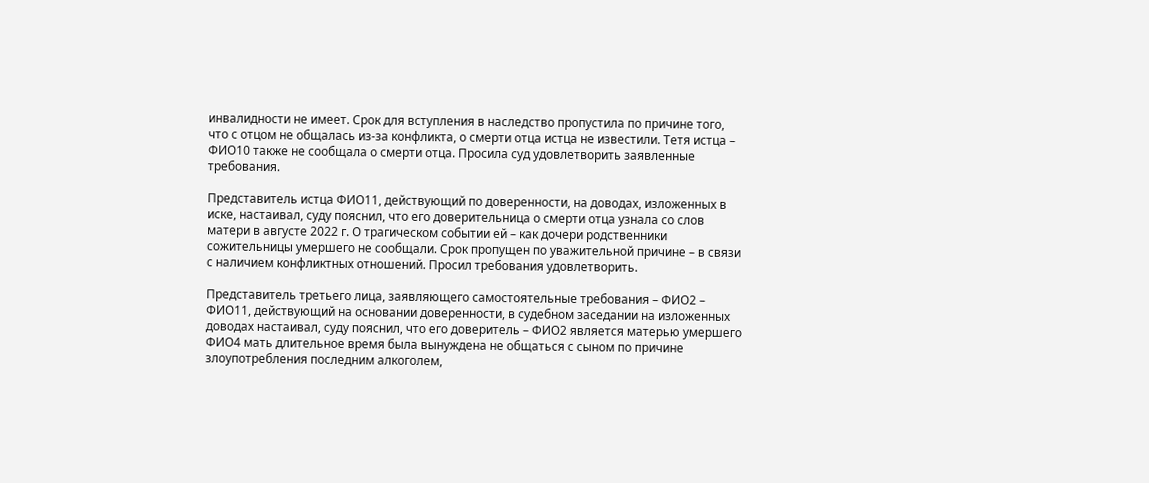инвалидности не имеет. Срок для вступления в наследство пропустила по причине того, что с отцом не общалась из-за конфликта, о смерти отца истца не известили. Тетя истца – ФИО10 также не сообщала о смерти отца. Просила суд удовлетворить заявленные требования.

Представитель истца ФИО11, действующий по доверенности, на доводах, изложенных в иске, настаивал, суду пояснил, что его доверительница о смерти отца узнала со слов матери в августе 2022 г. О трагическом событии ей – как дочери родственники сожительницы умершего не сообщали. Срок пропущен по уважительной причине – в связи с наличием конфликтных отношений. Просил требования удовлетворить.

Представитель третьего лица, заявляющего самостоятельные требования – ФИО2 – ФИО11, действующий на основании доверенности, в судебном заседании на изложенных доводах настаивал, суду пояснил, что его доверитель – ФИО2 является матерью умершего ФИО4 мать длительное время была вынуждена не общаться с сыном по причине злоупотребления последним алкоголем,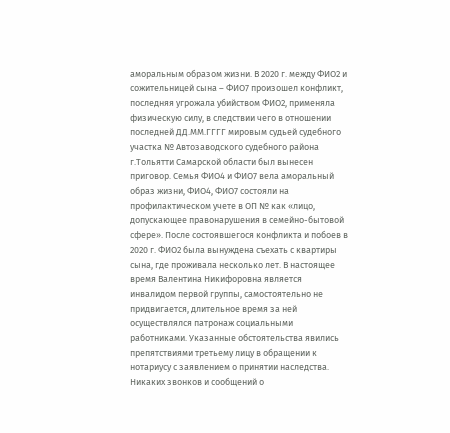аморальным образом жизни. В 2020 г. между ФИО2 и сожительницей сына – ФИО7 произошел конфликт, последняя угрожала убийством ФИО2, применяла физическую силу, в следствии чего в отношении последней ДД.ММ.ГГГГ мировым судьей судебного участка № Автозаводского судебного района г.Тольятти Самарской области был вынесен приговор. Семья ФИО4 и ФИО7 вела аморальный образ жизни, ФИО4, ФИО7 состояли на профилактическом учете в ОП № как «лицо, допускающее правонарушения в семейно-бытовой сфере». После состоявшегося конфликта и побоев в 2020 г. ФИО2 была вынуждена съехать с квартиры сына, где проживала несколько лет. В настоящее время Валентина Никифоровна является инвалидом первой группы, самостоятельно не придвигается, длительное время за ней осуществлялся патронаж социальными работниками. Указанные обстоятельства явились препятствиями третьему лицу в обращении к нотариусу с заявлением о принятии наследства. Никаких звонков и сообщений о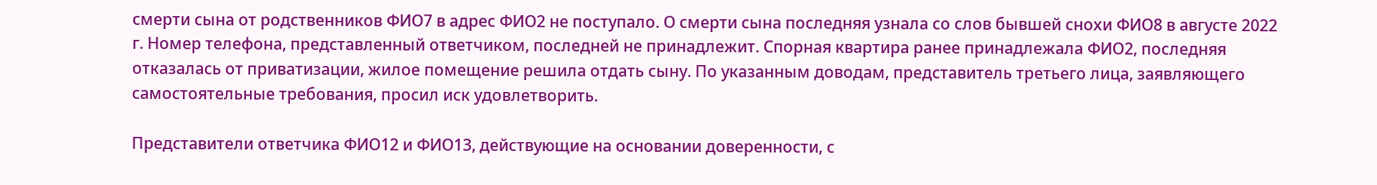смерти сына от родственников ФИО7 в адрес ФИО2 не поступало. О смерти сына последняя узнала со слов бывшей снохи ФИО8 в августе 2022 г. Номер телефона, представленный ответчиком, последней не принадлежит. Спорная квартира ранее принадлежала ФИО2, последняя отказалась от приватизации, жилое помещение решила отдать сыну. По указанным доводам, представитель третьего лица, заявляющего самостоятельные требования, просил иск удовлетворить.

Представители ответчика ФИО12 и ФИО13, действующие на основании доверенности, с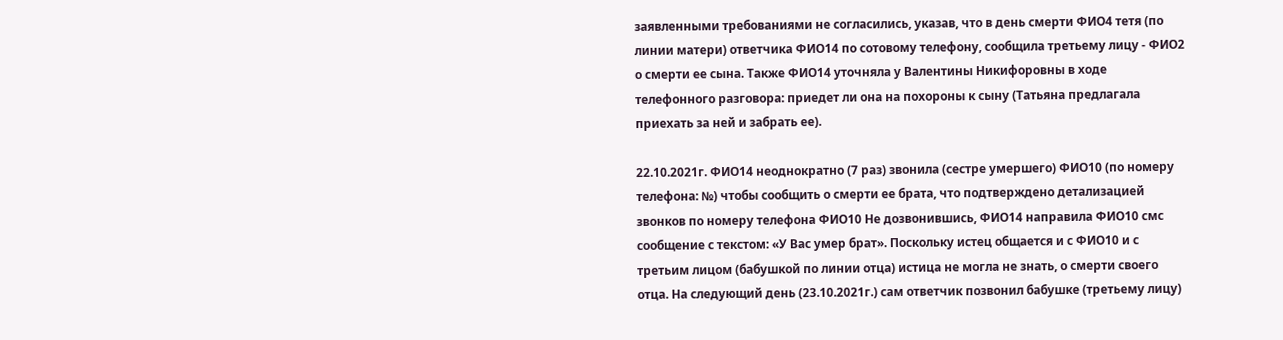заявленными требованиями не согласились, указав, что в день смерти ФИО4 тетя (по линии матери) ответчика ФИО14 по сотовому телефону, сообщила третьему лицу - ФИО2 о смерти ее сына. Также ФИО14 уточняла у Валентины Никифоровны в ходе телефонного разговора: приедет ли она на похороны к сыну (Татьяна предлагала приехать за ней и забрать ее).

22.10.2021г. ФИО14 неоднократно (7 раз) звонила (сестре умершего) ФИО10 (по номеру телефона: №) чтобы сообщить о смерти ее брата, что подтверждено детализацией звонков по номеру телефона ФИО10 Не дозвонившись, ФИО14 направила ФИО10 смс сообщение с текстом: «У Вас умер брат». Поскольку истец общается и с ФИО10 и с третьим лицом (бабушкой по линии отца) истица не могла не знать, о смерти своего отца. На следующий день (23.10.2021г.) сам ответчик позвонил бабушке (третьему лицу)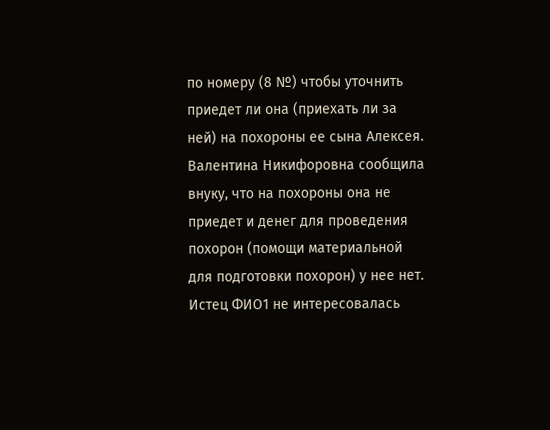по номеру (8 №) чтобы уточнить приедет ли она (приехать ли за ней) на похороны ее сына Алексея. Валентина Никифоровна сообщила внуку, что на похороны она не приедет и денег для проведения похорон (помощи материальной для подготовки похорон) у нее нет. Истец ФИО1 не интересовалась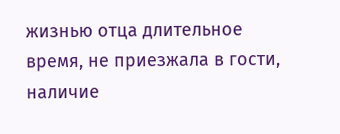жизнью отца длительное время, не приезжала в гости, наличие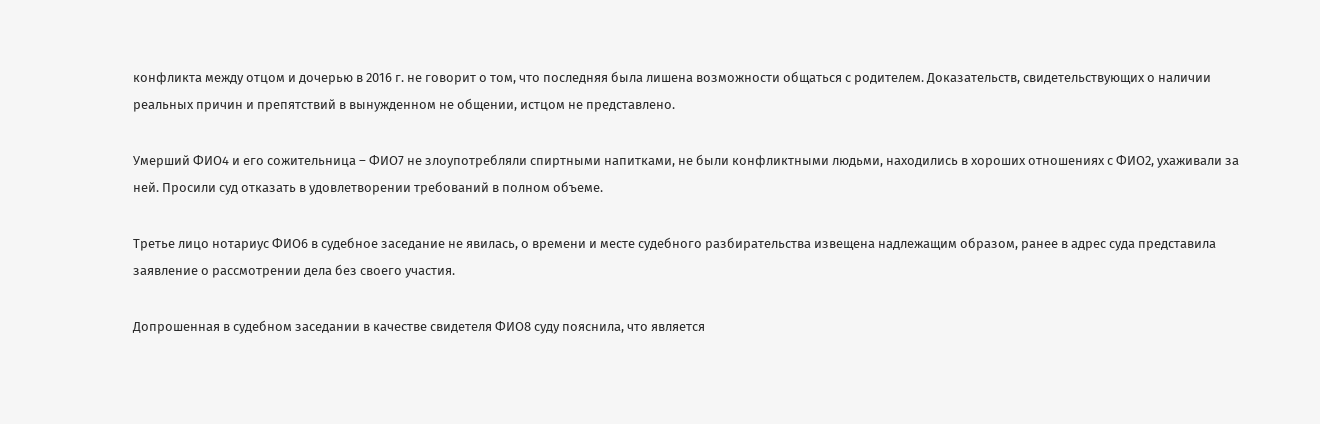конфликта между отцом и дочерью в 2016 г. не говорит о том, что последняя была лишена возможности общаться с родителем. Доказательств, свидетельствующих о наличии реальных причин и препятствий в вынужденном не общении, истцом не представлено.

Умерший ФИО4 и его сожительница – ФИО7 не злоупотребляли спиртными напитками, не были конфликтными людьми, находились в хороших отношениях с ФИО2, ухаживали за ней. Просили суд отказать в удовлетворении требований в полном объеме.

Третье лицо нотариус ФИО6 в судебное заседание не явилась, о времени и месте судебного разбирательства извещена надлежащим образом, ранее в адрес суда представила заявление о рассмотрении дела без своего участия.

Допрошенная в судебном заседании в качестве свидетеля ФИО8 суду пояснила, что является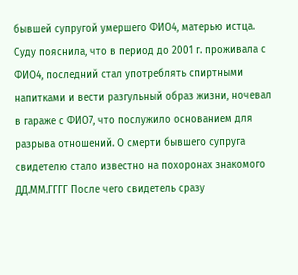бывшей супругой умершего ФИО4, матерью истца. Суду пояснила, что в период до 2001 г. проживала с ФИО4, последний стал употреблять спиртными напитками и вести разгульный образ жизни, ночевал в гараже с ФИО7, что послужило основанием для разрыва отношений. О смерти бывшего супруга свидетелю стало известно на похоронах знакомого ДД.ММ.ГГГГ После чего свидетель сразу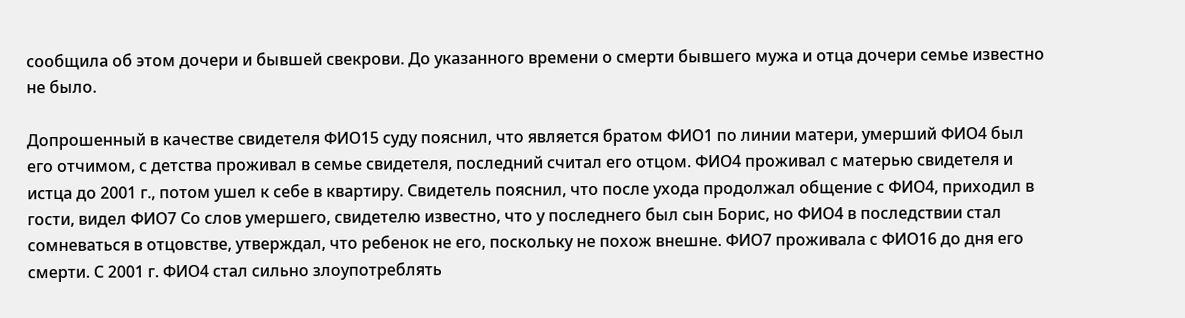сообщила об этом дочери и бывшей свекрови. До указанного времени о смерти бывшего мужа и отца дочери семье известно не было.

Допрошенный в качестве свидетеля ФИО15 суду пояснил, что является братом ФИО1 по линии матери, умерший ФИО4 был его отчимом, с детства проживал в семье свидетеля, последний считал его отцом. ФИО4 проживал с матерью свидетеля и истца до 2001 г., потом ушел к себе в квартиру. Свидетель пояснил, что после ухода продолжал общение с ФИО4, приходил в гости, видел ФИО7 Со слов умершего, свидетелю известно, что у последнего был сын Борис, но ФИО4 в последствии стал сомневаться в отцовстве, утверждал, что ребенок не его, поскольку не похож внешне. ФИО7 проживала с ФИО16 до дня его смерти. С 2001 г. ФИО4 стал сильно злоупотреблять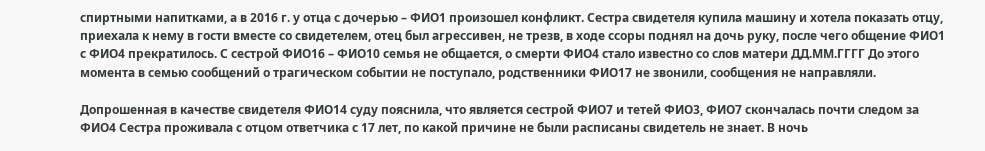спиртными напитками, а в 2016 г. у отца с дочерью – ФИО1 произошел конфликт. Сестра свидетеля купила машину и хотела показать отцу, приехала к нему в гости вместе со свидетелем, отец был агрессивен, не трезв, в ходе ссоры поднял на дочь руку, после чего общение ФИО1 с ФИО4 прекратилось. С сестрой ФИО16 – ФИО10 семья не общается, о смерти ФИО4 стало известно со слов матери ДД.ММ.ГГГГ До этого момента в семью сообщений о трагическом событии не поступало, родственники ФИО17 не звонили, сообщения не направляли.

Допрошенная в качестве свидетеля ФИО14 суду пояснила, что является сестрой ФИО7 и тетей ФИО3, ФИО7 скончалась почти следом за ФИО4 Сестра проживала с отцом ответчика с 17 лет, по какой причине не были расписаны свидетель не знает. В ночь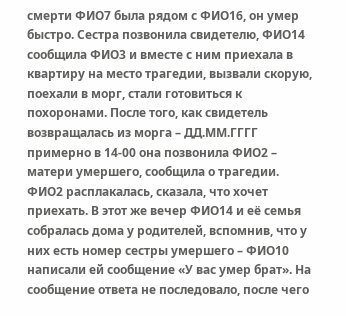смерти ФИО7 была рядом с ФИО16, он умер быстро. Сестра позвонила свидетелю, ФИО14 сообщила ФИО3 и вместе с ним приехала в квартиру на место трагедии, вызвали скорую, поехали в морг, стали готовиться к похоронами. После того, как свидетель возвращалась из морга – ДД.ММ.ГГГГ примерно в 14-00 она позвонила ФИО2 – матери умершего, сообщила о трагедии. ФИО2 расплакалась, сказала, что хочет приехать. В этот же вечер ФИО14 и её семья собралась дома у родителей, вспомнив, что у них есть номер сестры умершего – ФИО10 написали ей сообщение «У вас умер брат». На сообщение ответа не последовало, после чего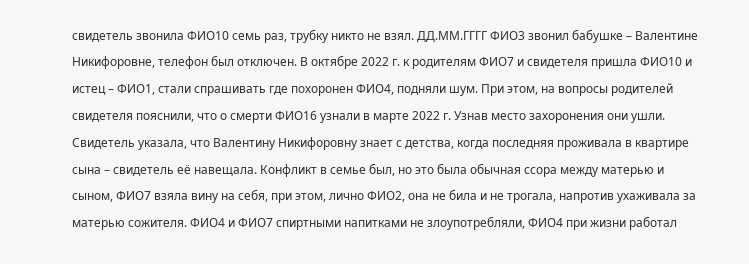свидетель звонила ФИО10 семь раз, трубку никто не взял. ДД.ММ.ГГГГ ФИО3 звонил бабушке – Валентине Никифоровне, телефон был отключен. В октябре 2022 г. к родителям ФИО7 и свидетеля пришла ФИО10 и истец – ФИО1, стали спрашивать где похоронен ФИО4, подняли шум. При этом, на вопросы родителей свидетеля пояснили, что о смерти ФИО16 узнали в марте 2022 г. Узнав место захоронения они ушли. Свидетель указала, что Валентину Никифоровну знает с детства, когда последняя проживала в квартире сына – свидетель её навещала. Конфликт в семье был, но это была обычная ссора между матерью и сыном, ФИО7 взяла вину на себя, при этом, лично ФИО2, она не била и не трогала, напротив ухаживала за матерью сожителя. ФИО4 и ФИО7 спиртными напитками не злоупотребляли, ФИО4 при жизни работал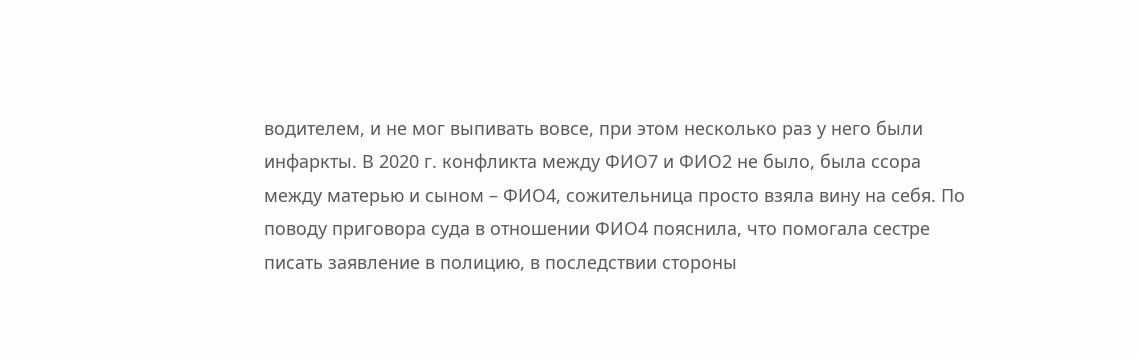водителем, и не мог выпивать вовсе, при этом несколько раз у него были инфаркты. В 2020 г. конфликта между ФИО7 и ФИО2 не было, была ссора между матерью и сыном – ФИО4, сожительница просто взяла вину на себя. По поводу приговора суда в отношении ФИО4 пояснила, что помогала сестре писать заявление в полицию, в последствии стороны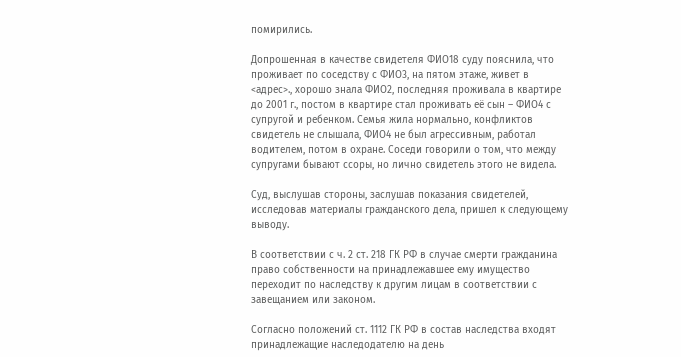помирились.

Допрошенная в качестве свидетеля ФИО18 суду пояснила, что проживает по соседству с ФИО3, на пятом этаже, живет в <адрес>., хорошо знала ФИО2, последняя проживала в квартире до 2001 г., постом в квартире стал проживать её сын – ФИО4 с супругой и ребенком. Семья жила нормально, конфликтов свидетель не слышала, ФИО4 не был агрессивным, работал водителем, потом в охране. Соседи говорили о том, что между супругами бывают ссоры, но лично свидетель этого не видела.

Суд, выслушав стороны, заслушав показания свидетелей, исследовав материалы гражданского дела, пришел к следующему выводу.

В соответствии с ч. 2 ст. 218 ГК РФ в случае смерти гражданина право собственности на принадлежавшее ему имущество переходит по наследству к другим лицам в соответствии с завещанием или законом.

Согласно положений ст. 1112 ГК РФ в состав наследства входят принадлежащие наследодателю на день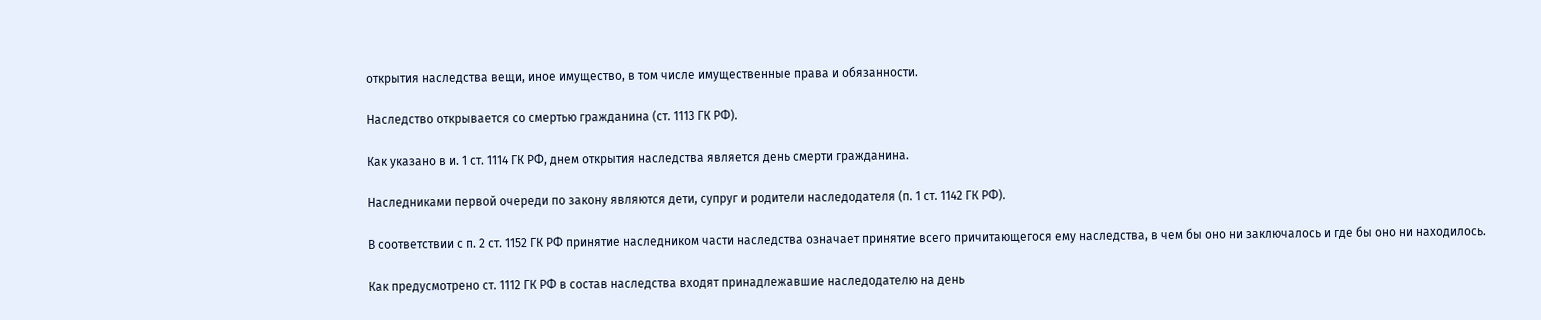открытия наследства вещи, иное имущество, в том числе имущественные права и обязанности.

Наследство открывается со смертью гражданина (ст. 1113 ГК РФ).

Как указано в и. 1 ст. 1114 ГК РФ, днем открытия наследства является день смерти гражданина.

Наследниками первой очереди по закону являются дети, супруг и родители наследодателя (п. 1 ст. 1142 ГК РФ).

В соответствии с п. 2 ст. 1152 ГК РФ принятие наследником части наследства означает принятие всего причитающегося ему наследства, в чем бы оно ни заключалось и где бы оно ни находилось.

Как предусмотрено ст. 1112 ГК РФ в состав наследства входят принадлежавшие наследодателю на день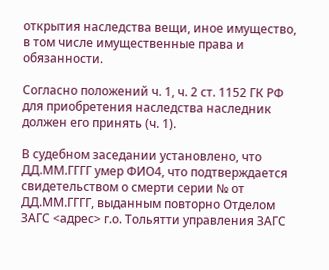открытия наследства вещи, иное имущество, в том числе имущественные права и обязанности.

Согласно положений ч. 1, ч. 2 ст. 1152 ГК РФ для приобретения наследства наследник должен его принять (ч. 1).

В судебном заседании установлено, что ДД.ММ.ГГГГ умер ФИО4, что подтверждается свидетельством о смерти серии № от ДД.ММ.ГГГГ, выданным повторно Отделом ЗАГС <адрес> г.о. Тольятти управления ЗАГС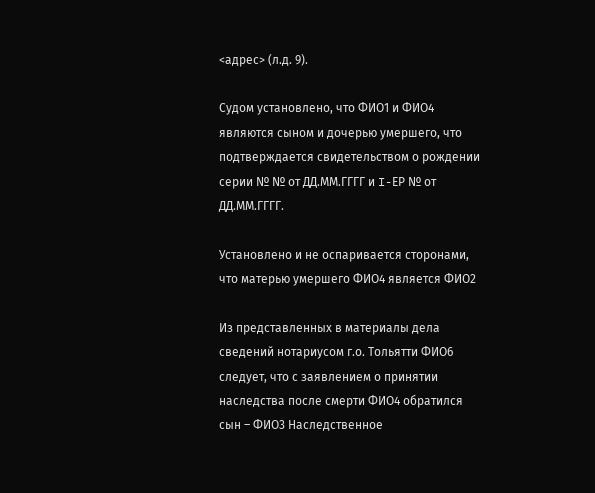<адрес> (л.д. 9).

Судом установлено, что ФИО1 и ФИО4 являются сыном и дочерью умершего, что подтверждается свидетельством о рождении серии № № от ДД.ММ.ГГГГ и I-ЕР № от ДД.ММ.ГГГГ.

Установлено и не оспаривается сторонами, что матерью умершего ФИО4 является ФИО2

Из представленных в материалы дела сведений нотариусом г.о. Тольятти ФИО6 следует, что с заявлением о принятии наследства после смерти ФИО4 обратился сын – ФИО3 Наследственное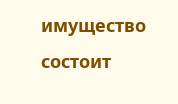имущество состоит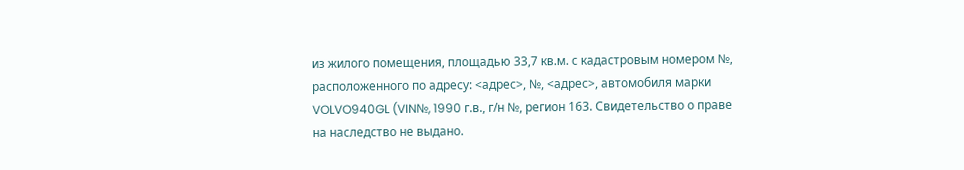из жилого помещения, площадью 33,7 кв.м. с кадастровым номером №, расположенного по адресу: <адрес>, №, <адрес>, автомобиля марки VOLVO940GL (VIN№, 1990 г.в., г/н №, регион 163. Свидетельство о праве на наследство не выдано.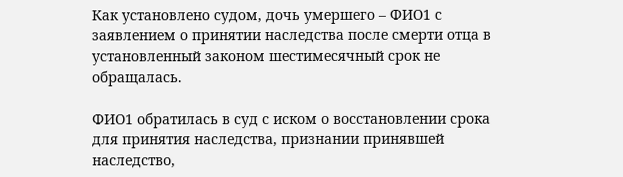Как установлено судом, дочь умершего – ФИО1 с заявлением о принятии наследства после смерти отца в установленный законом шестимесячный срок не обращалась.

ФИО1 обратилась в суд с иском о восстановлении срока для принятия наследства, признании принявшей наследство,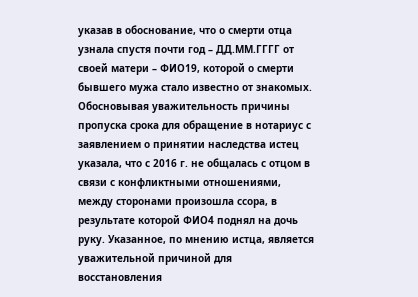указав в обоснование, что о смерти отца узнала спустя почти год – ДД.ММ.ГГГГ от своей матери – ФИО19, которой о смерти бывшего мужа стало известно от знакомых. Обосновывая уважительность причины пропуска срока для обращение в нотариус с заявлением о принятии наследства истец указала, что с 2016 г. не общалась с отцом в связи с конфликтными отношениями, между сторонами произошла ссора, в результате которой ФИО4 поднял на дочь руку. Указанное, по мнению истца, является уважительной причиной для восстановления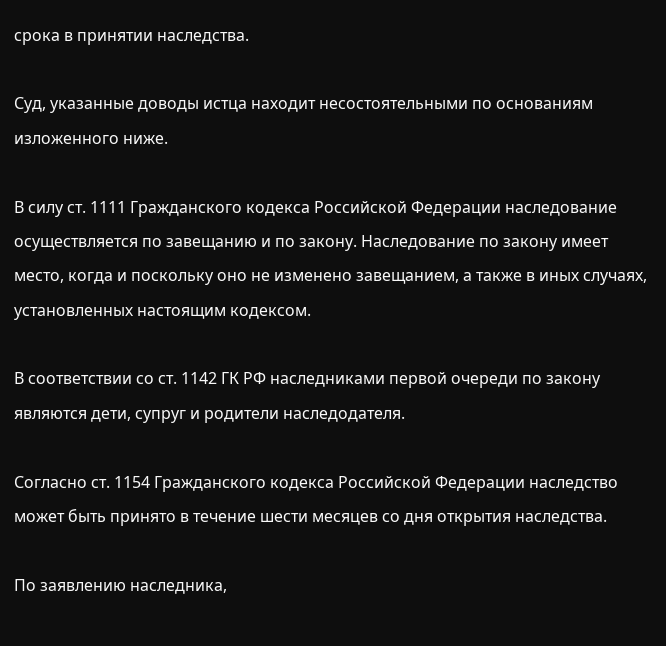срока в принятии наследства.

Суд, указанные доводы истца находит несостоятельными по основаниям изложенного ниже.

В силу ст. 1111 Гражданского кодекса Российской Федерации наследование осуществляется по завещанию и по закону. Наследование по закону имеет место, когда и поскольку оно не изменено завещанием, а также в иных случаях, установленных настоящим кодексом.

В соответствии со ст. 1142 ГК РФ наследниками первой очереди по закону являются дети, супруг и родители наследодателя.

Согласно ст. 1154 Гражданского кодекса Российской Федерации наследство может быть принято в течение шести месяцев со дня открытия наследства.

По заявлению наследника,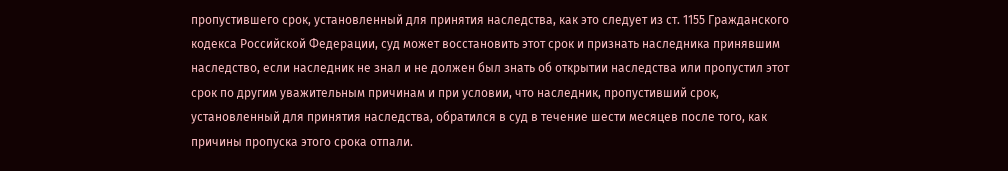пропустившего срок, установленный для принятия наследства, как это следует из ст. 1155 Гражданского кодекса Российской Федерации, суд может восстановить этот срок и признать наследника принявшим наследство, если наследник не знал и не должен был знать об открытии наследства или пропустил этот срок по другим уважительным причинам и при условии, что наследник, пропустивший срок, установленный для принятия наследства, обратился в суд в течение шести месяцев после того, как причины пропуска этого срока отпали.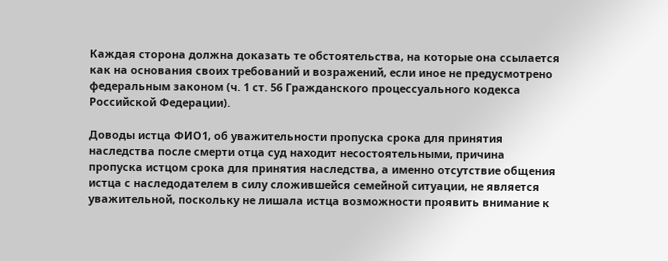Каждая сторона должна доказать те обстоятельства, на которые она ссылается как на основания своих требований и возражений, если иное не предусмотрено федеральным законом (ч. 1 ст. 56 Гражданского процессуального кодекса Российской Федерации).

Доводы истца ФИО1, об уважительности пропуска срока для принятия наследства после смерти отца суд находит несостоятельными, причина пропуска истцом срока для принятия наследства, а именно отсутствие общения истца с наследодателем в силу сложившейся семейной ситуации, не является уважительной, поскольку не лишала истца возможности проявить внимание к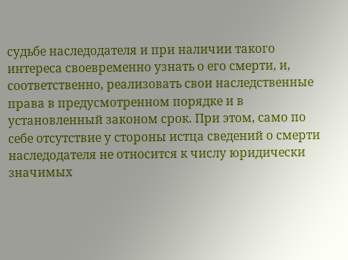судьбе наследодателя и при наличии такого интереса своевременно узнать о его смерти, и, соответственно, реализовать свои наследственные права в предусмотренном порядке и в установленный законом срок. При этом, само по себе отсутствие у стороны истца сведений о смерти наследодателя не относится к числу юридически значимых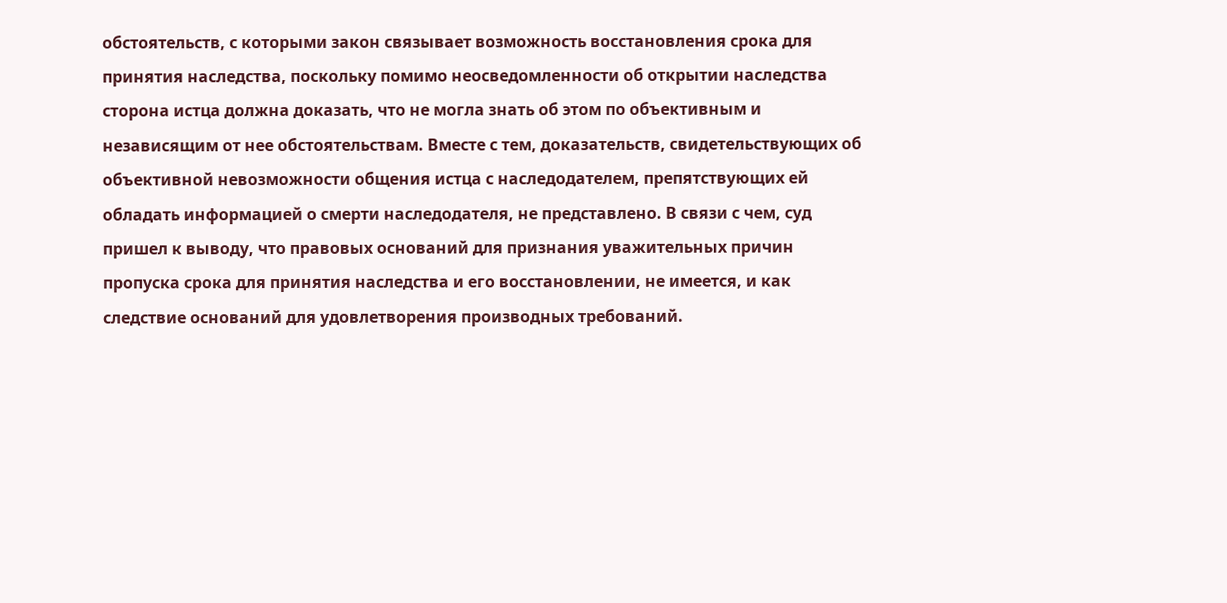обстоятельств, с которыми закон связывает возможность восстановления срока для принятия наследства, поскольку помимо неосведомленности об открытии наследства сторона истца должна доказать, что не могла знать об этом по объективным и независящим от нее обстоятельствам. Вместе с тем, доказательств, свидетельствующих об объективной невозможности общения истца с наследодателем, препятствующих ей обладать информацией о смерти наследодателя, не представлено. В связи с чем, суд пришел к выводу, что правовых оснований для признания уважительных причин пропуска срока для принятия наследства и его восстановлении, не имеется, и как следствие оснований для удовлетворения производных требований.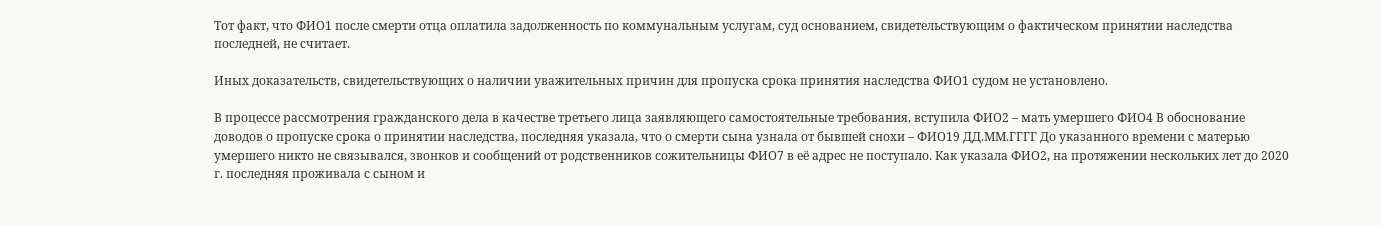Тот факт, что ФИО1 после смерти отца оплатила задолженность по коммунальным услугам, суд основанием, свидетельствующим о фактическом принятии наследства последней, не считает.

Иных доказательств, свидетельствующих о наличии уважительных причин для пропуска срока принятия наследства ФИО1 судом не установлено.

В процессе рассмотрения гражданского дела в качестве третьего лица заявляющего самостоятельные требования, вступила ФИО2 – мать умершего ФИО4 В обоснование доводов о пропуске срока о принятии наследства, последняя указала, что о смерти сына узнала от бывшей снохи – ФИО19 ДД.ММ.ГГГГ До указанного времени с матерью умершего никто не связывался, звонков и сообщений от родственников сожительницы ФИО7 в её адрес не поступало. Как указала ФИО2, на протяжении нескольких лет до 2020 г. последняя проживала с сыном и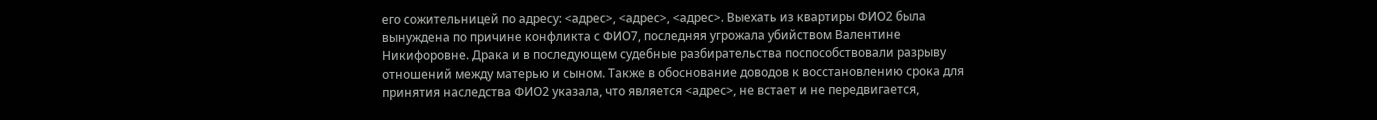его сожительницей по адресу: <адрес>, <адрес>, <адрес>. Выехать из квартиры ФИО2 была вынуждена по причине конфликта с ФИО7, последняя угрожала убийством Валентине Никифоровне. Драка и в последующем судебные разбирательства поспособствовали разрыву отношений между матерью и сыном. Также в обоснование доводов к восстановлению срока для принятия наследства ФИО2 указала, что является <адрес>, не встает и не передвигается,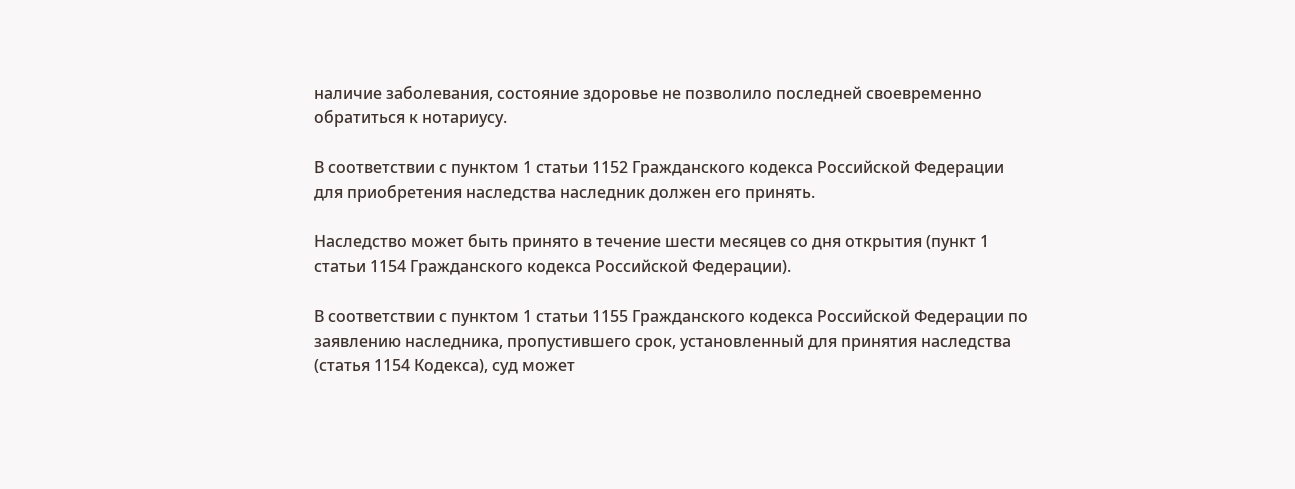наличие заболевания, состояние здоровье не позволило последней своевременно обратиться к нотариусу.

В соответствии с пунктом 1 статьи 1152 Гражданского кодекса Российской Федерации для приобретения наследства наследник должен его принять.

Наследство может быть принято в течение шести месяцев со дня открытия (пункт 1 статьи 1154 Гражданского кодекса Российской Федерации).

В соответствии с пунктом 1 статьи 1155 Гражданского кодекса Российской Федерации по заявлению наследника, пропустившего срок, установленный для принятия наследства (статья 1154 Кодекса), суд может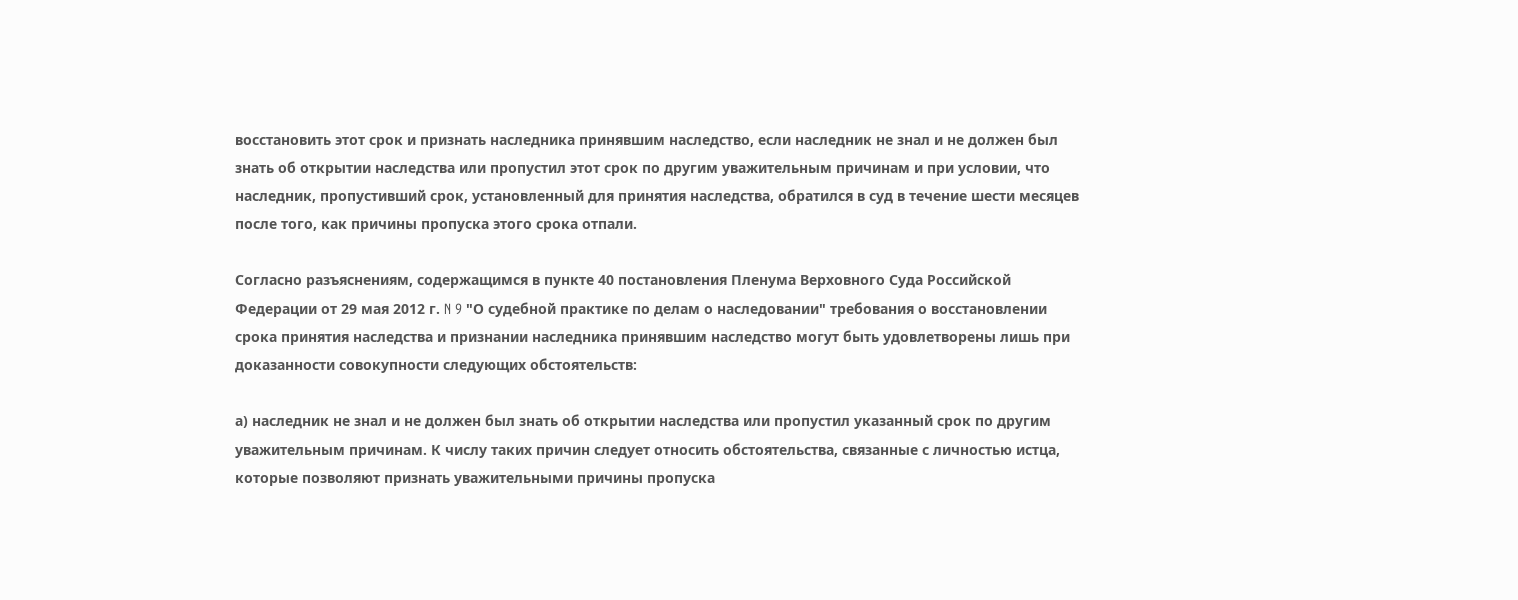восстановить этот срок и признать наследника принявшим наследство, если наследник не знал и не должен был знать об открытии наследства или пропустил этот срок по другим уважительным причинам и при условии, что наследник, пропустивший срок, установленный для принятия наследства, обратился в суд в течение шести месяцев после того, как причины пропуска этого срока отпали.

Согласно разъяснениям, содержащимся в пункте 40 постановления Пленума Верховного Суда Российской Федерации от 29 мая 2012 г. N 9 "О судебной практике по делам о наследовании" требования о восстановлении срока принятия наследства и признании наследника принявшим наследство могут быть удовлетворены лишь при доказанности совокупности следующих обстоятельств:

а) наследник не знал и не должен был знать об открытии наследства или пропустил указанный срок по другим уважительным причинам. К числу таких причин следует относить обстоятельства, связанные с личностью истца, которые позволяют признать уважительными причины пропуска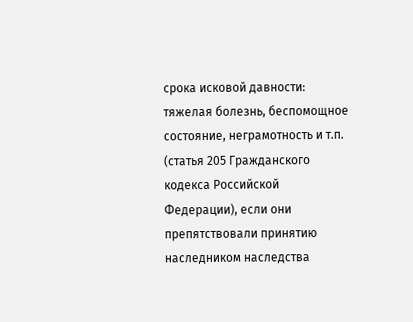срока исковой давности: тяжелая болезнь, беспомощное состояние, неграмотность и т.п. (статья 205 Гражданского кодекса Российской Федерации), если они препятствовали принятию наследником наследства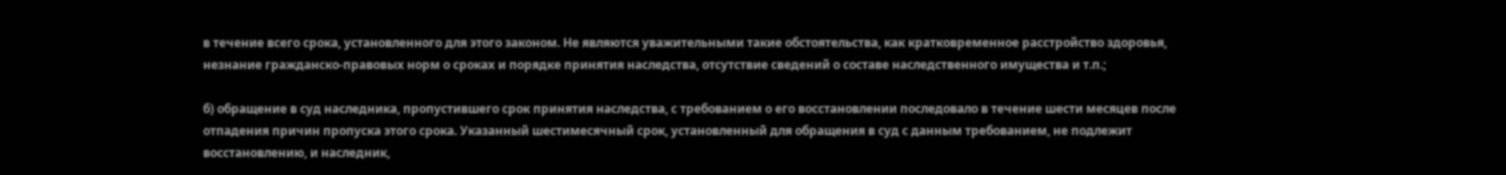в течение всего срока, установленного для этого законом. Не являются уважительными такие обстоятельства, как кратковременное расстройство здоровья, незнание гражданско-правовых норм о сроках и порядке принятия наследства, отсутствие сведений о составе наследственного имущества и т.п.;

б) обращение в суд наследника, пропустившего срок принятия наследства, с требованием о его восстановлении последовало в течение шести месяцев после отпадения причин пропуска этого срока. Указанный шестимесячный срок, установленный для обращения в суд с данным требованием, не подлежит восстановлению, и наследник,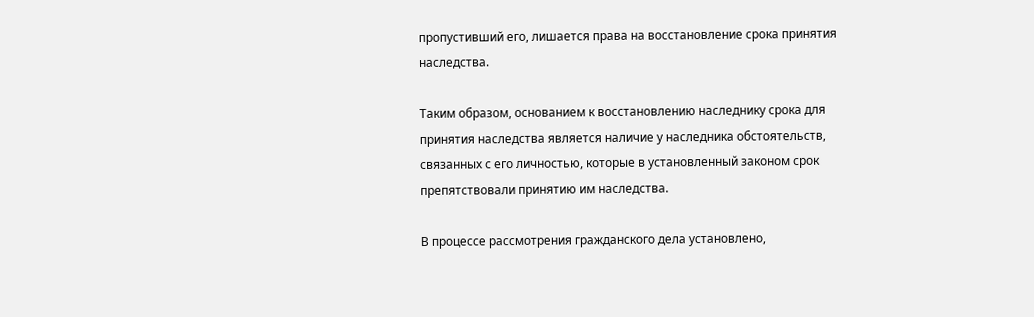пропустивший его, лишается права на восстановление срока принятия наследства.

Таким образом, основанием к восстановлению наследнику срока для принятия наследства является наличие у наследника обстоятельств, связанных с его личностью, которые в установленный законом срок препятствовали принятию им наследства.

В процессе рассмотрения гражданского дела установлено,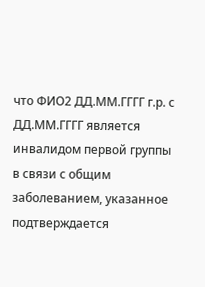что ФИО2 ДД.ММ.ГГГГ г.р. с ДД.ММ.ГГГГ является инвалидом первой группы в связи с общим заболеванием, указанное подтверждается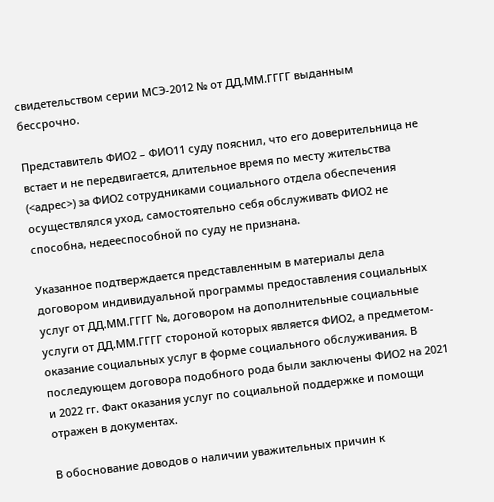свидетельством серии МСЭ-2012 № от ДД.ММ.ГГГГ выданным бессрочно.

Представитель ФИО2 – ФИО11 суду пояснил, что его доверительница не встает и не передвигается, длительное время по месту жительства (<адрес>) за ФИО2 сотрудниками социального отдела обеспечения осуществлялся уход, самостоятельно себя обслуживать ФИО2 не способна, недееспособной по суду не признана.

Указанное подтверждается представленным в материалы дела договором индивидуальной программы предоставления социальных услуг от ДД.ММ.ГГГГ №, договором на дополнительные социальные услуги от ДД.ММ.ГГГГ стороной которых является ФИО2, а предметом- оказание социальных услуг в форме социального обслуживания. В последующем договора подобного рода были заключены ФИО2 на 2021 и 2022 гг. Факт оказания услуг по социальной поддержке и помощи отражен в документах.

В обоснование доводов о наличии уважительных причин к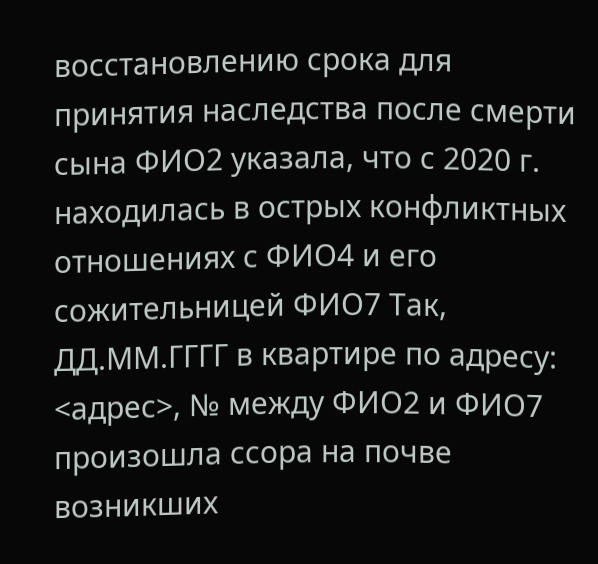восстановлению срока для принятия наследства после смерти сына ФИО2 указала, что с 2020 г. находилась в острых конфликтных отношениях с ФИО4 и его сожительницей ФИО7 Так, ДД.ММ.ГГГГ в квартире по адресу: <адрес>, № между ФИО2 и ФИО7 произошла ссора на почве возникших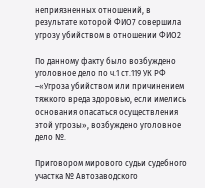неприязненных отношений, в результате которой ФИО7 совершила угрозу убийством в отношении ФИО2

По данному факту было возбуждено уголовное дело по ч.1 ст.119 УК РФ –«Угроза убийством или причинением тяжкого вреда здоровью, если имелись основания опасаться осуществления этой угрозы», возбуждено уголовное дело №.

Приговором мирового судьи судебного участка № Автозаводского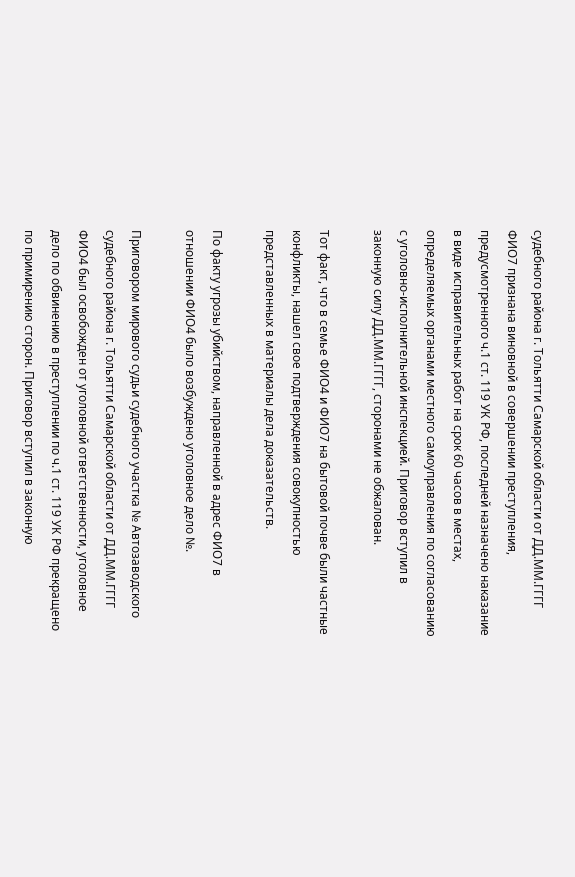судебного района г. Тольятти Самарской области от ДД.ММ.ГГГГ ФИО7 признана виновной в совершении преступления, предусмотренного ч.1 ст. 119 УК РФ, последней назначено наказание в виде исправительных работ на срок 60 часов в местах, определяемых органами местного самоуправления по согласованию с уголовно-исполнительной инспекцией. Приговор вступил в законную силу ДД.ММ.ГГГГ, сторонами не обжалован.

Тот факт, что в семье ФИО4 и ФИО7 на бытовой почве были частные конфликты, нашел свое подтверждения совокупностью представленных в материалы дела доказательств.

По факту угрозы убийством, направленной в адрес ФИО7 в отношении ФИО4 было возбуждено уголовное дело №.

Приговором мирового судьи судебного участка № Автозаводского судебного района г. Тольятти Самарской области от ДД.ММ.ГГГГ ФИО4 был освобожден от уголовной ответственности, уголовное дело по обвинению в преступлении по ч.1 ст. 119 УК РФ прекращено по примирению сторон. Приговор вступил в законную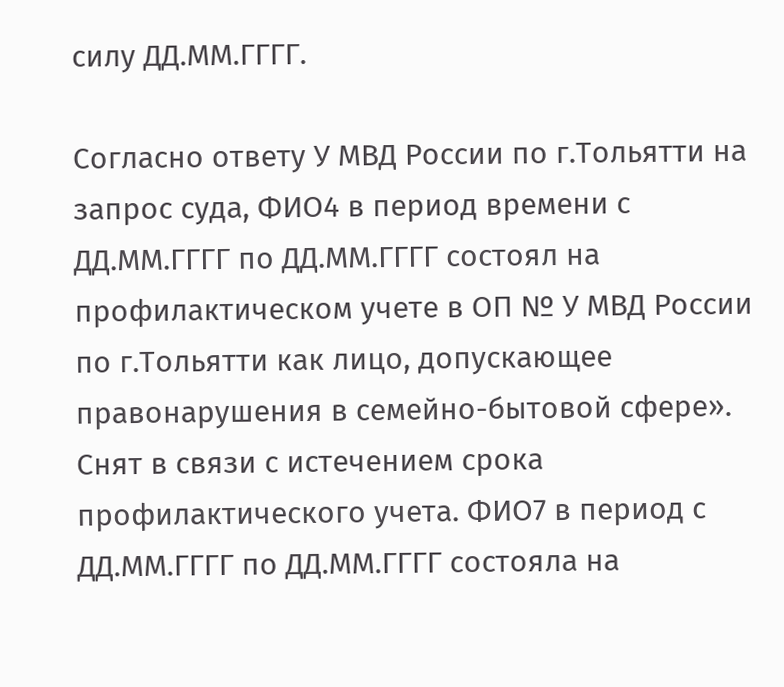силу ДД.ММ.ГГГГ.

Согласно ответу У МВД России по г.Тольятти на запрос суда, ФИО4 в период времени с ДД.ММ.ГГГГ по ДД.ММ.ГГГГ состоял на профилактическом учете в ОП № У МВД России по г.Тольятти как лицо, допускающее правонарушения в семейно-бытовой сфере». Снят в связи с истечением срока профилактического учета. ФИО7 в период с ДД.ММ.ГГГГ по ДД.ММ.ГГГГ состояла на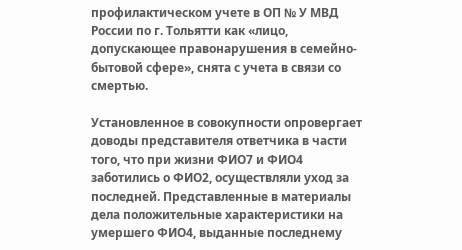профилактическом учете в ОП № У МВД России по г. Тольятти как «лицо, допускающее правонарушения в семейно-бытовой сфере», снята с учета в связи со смертью.

Установленное в совокупности опровергает доводы представителя ответчика в части того, что при жизни ФИО7 и ФИО4 заботились о ФИО2, осуществляли уход за последней. Представленные в материалы дела положительные характеристики на умершего ФИО4, выданные последнему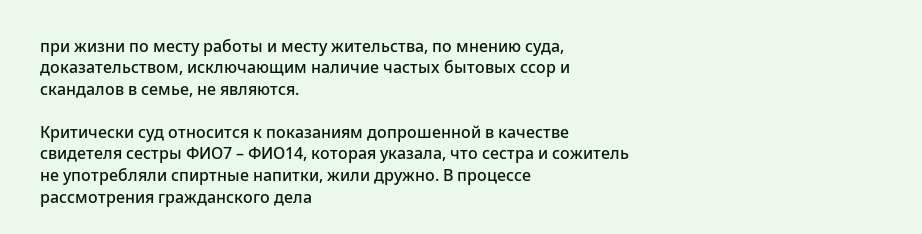при жизни по месту работы и месту жительства, по мнению суда, доказательством, исключающим наличие частых бытовых ссор и скандалов в семье, не являются.

Критически суд относится к показаниям допрошенной в качестве свидетеля сестры ФИО7 – ФИО14, которая указала, что сестра и сожитель не употребляли спиртные напитки, жили дружно. В процессе рассмотрения гражданского дела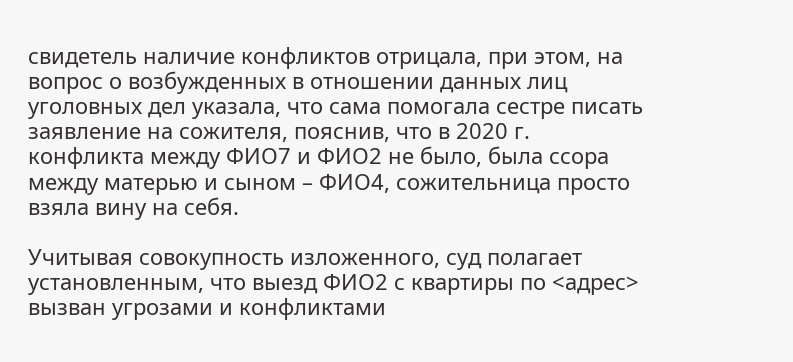свидетель наличие конфликтов отрицала, при этом, на вопрос о возбужденных в отношении данных лиц уголовных дел указала, что сама помогала сестре писать заявление на сожителя, пояснив, что в 2020 г. конфликта между ФИО7 и ФИО2 не было, была ссора между матерью и сыном – ФИО4, сожительница просто взяла вину на себя.

Учитывая совокупность изложенного, суд полагает установленным, что выезд ФИО2 с квартиры по <адрес> вызван угрозами и конфликтами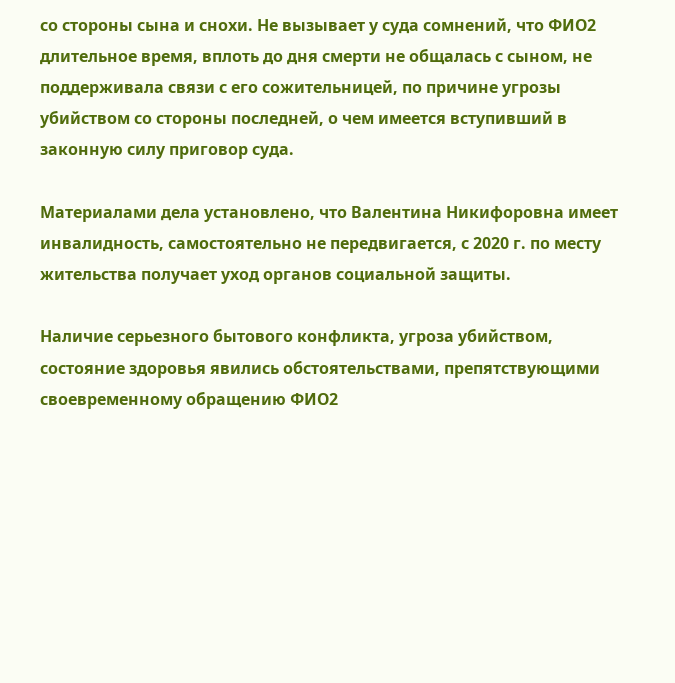со стороны сына и снохи. Не вызывает у суда сомнений, что ФИО2 длительное время, вплоть до дня смерти не общалась с сыном, не поддерживала связи с его сожительницей, по причине угрозы убийством со стороны последней, о чем имеется вступивший в законную силу приговор суда.

Материалами дела установлено, что Валентина Никифоровна имеет инвалидность, самостоятельно не передвигается, с 2020 г. по месту жительства получает уход органов социальной защиты.

Наличие серьезного бытового конфликта, угроза убийством, состояние здоровья явились обстоятельствами, препятствующими своевременному обращению ФИО2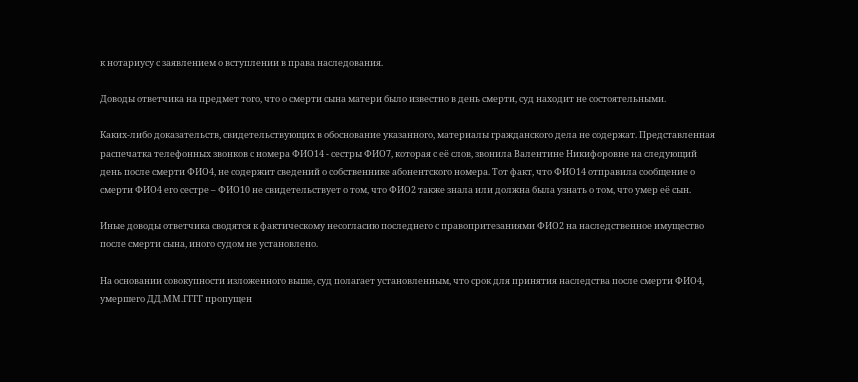к нотариусу с заявлением о вступлении в права наследования.

Доводы ответчика на предмет того, что о смерти сына матери было известно в день смерти, суд находит не состоятельными.

Каких-либо доказательств, свидетельствующих в обоснование указанного, материалы гражданского дела не содержат. Представленная распечатка телефонных звонков с номера ФИО14 - сестры ФИО7, которая с её слов, звонила Валентине Никифоровне на следующий день после смерти ФИО4, не содержит сведений о собственнике абонентского номера. Тот факт, что ФИО14 отправила сообщение о смерти ФИО4 его сестре – ФИО10 не свидетельствует о том, что ФИО2 также знала или должна была узнать о том, что умер её сын.

Иные доводы ответчика сводятся к фактическому несогласию последнего с правопритезаниями ФИО2 на наследственное имущество после смерти сына, иного судом не установлено.

На основании совокупности изложенного выше, суд полагает установленным, что срок для принятия наследства после смерти ФИО4, умершего ДД.ММ.ГГГГ пропущен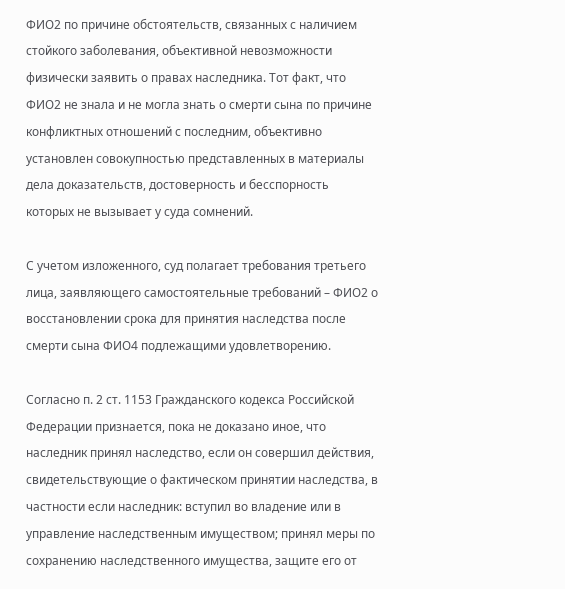ФИО2 по причине обстоятельств, связанных с наличием стойкого заболевания, объективной невозможности физически заявить о правах наследника. Тот факт, что ФИО2 не знала и не могла знать о смерти сына по причине конфликтных отношений с последним, объективно установлен совокупностью представленных в материалы дела доказательств, достоверность и бесспорность которых не вызывает у суда сомнений.

С учетом изложенного, суд полагает требования третьего лица, заявляющего самостоятельные требований – ФИО2 о восстановлении срока для принятия наследства после смерти сына ФИО4 подлежащими удовлетворению.

Согласно п. 2 ст. 1153 Гражданского кодекса Российской Федерации признается, пока не доказано иное, что наследник принял наследство, если он совершил действия, свидетельствующие о фактическом принятии наследства, в частности если наследник: вступил во владение или в управление наследственным имуществом; принял меры по сохранению наследственного имущества, защите его от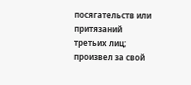посягательств или притязаний третьих лиц; произвел за свой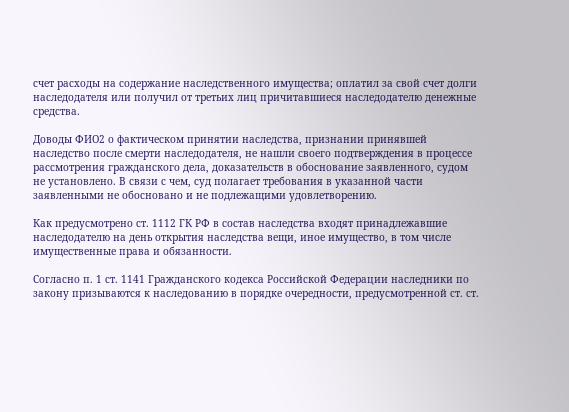счет расходы на содержание наследственного имущества; оплатил за свой счет долги наследодателя или получил от третьих лиц причитавшиеся наследодателю денежные средства.

Доводы ФИО2 о фактическом принятии наследства, признании принявшей наследство после смерти наследодателя, не нашли своего подтверждения в процессе рассмотрения гражданского дела, доказательств в обоснование заявленного, судом не установлено. В связи с чем, суд полагает требования в указанной части заявленными не обосновано и не подлежащими удовлетворению.

Как предусмотрено ст. 1112 ГК РФ в состав наследства входят принадлежавшие наследодателю на день открытия наследства вещи, иное имущество, в том числе имущественные права и обязанности.

Согласно п. 1 ст. 1141 Гражданского кодекса Российской Федерации наследники по закону призываются к наследованию в порядке очередности, предусмотренной ст. ст.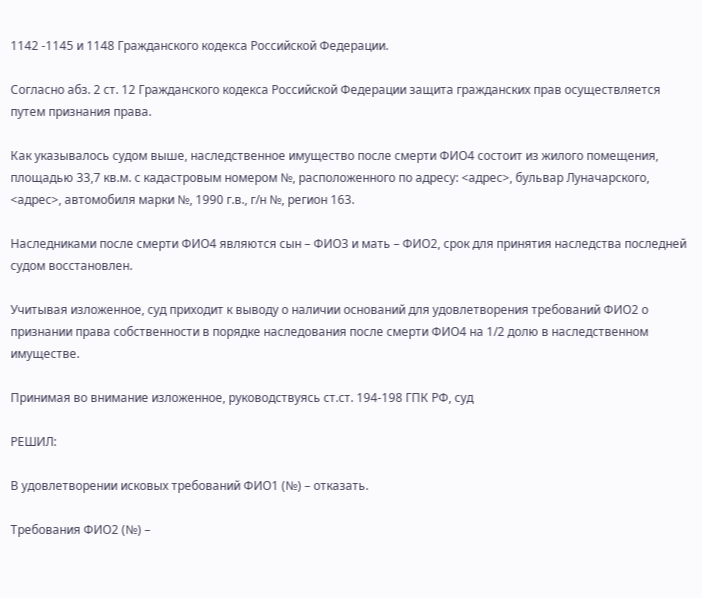1142 -1145 и 1148 Гражданского кодекса Российской Федерации.

Согласно абз. 2 ст. 12 Гражданского кодекса Российской Федерации защита гражданских прав осуществляется путем признания права.

Как указывалось судом выше, наследственное имущество после смерти ФИО4 состоит из жилого помещения, площадью 33,7 кв.м. с кадастровым номером №, расположенного по адресу: <адрес>, бульвар Луначарского, <адрес>, автомобиля марки №, 1990 г.в., г/н №, регион 163.

Наследниками после смерти ФИО4 являются сын – ФИО3 и мать – ФИО2, срок для принятия наследства последней судом восстановлен.

Учитывая изложенное, суд приходит к выводу о наличии оснований для удовлетворения требований ФИО2 о признании права собственности в порядке наследования после смерти ФИО4 на 1/2 долю в наследственном имуществе.

Принимая во внимание изложенное, руководствуясь ст.ст. 194-198 ГПК РФ, суд

РЕШИЛ:

В удовлетворении исковых требований ФИО1 (№) – отказать.

Требования ФИО2 (№) –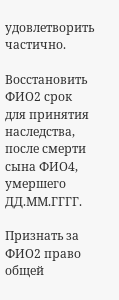удовлетворить частично.

Восстановить ФИО2 срок для принятия наследства, после смерти сына ФИО4, умершего ДД.ММ.ГГГГ.

Признать за ФИО2 право общей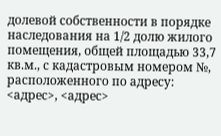долевой собственности в порядке наследования на 1/2 долю жилого помещения, общей площадью 33,7 кв.м., с кадастровым номером №, расположенного по адресу: <адрес>, <адрес>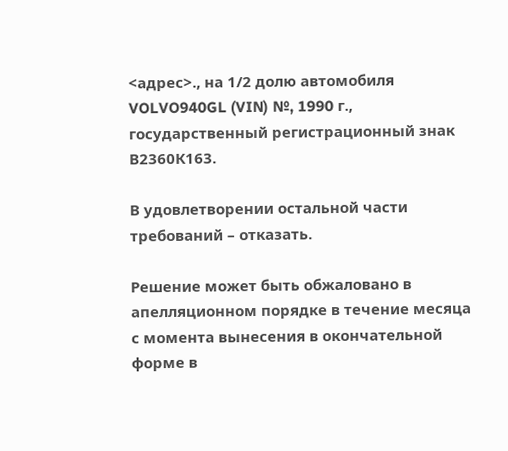<адрес>., на 1/2 долю автомобиля VOLVO940GL (VIN) №, 1990 г., государственный регистрационный знак В2360К163.

В удовлетворении остальной части требований – отказать.

Решение может быть обжаловано в апелляционном порядке в течение месяца с момента вынесения в окончательной форме в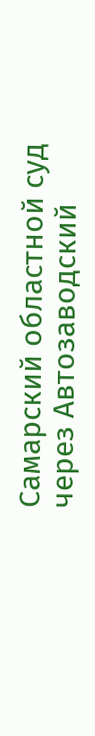Самарский областной суд через Автозаводский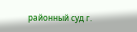районный суд г.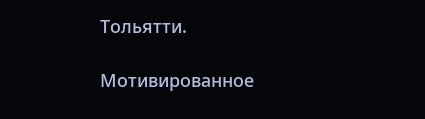Тольятти.

Мотивированное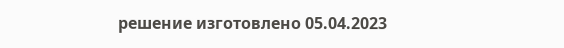решение изготовлено 05.04.2023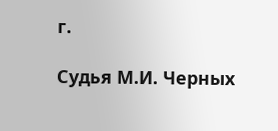г.

Судья М.И. Черных